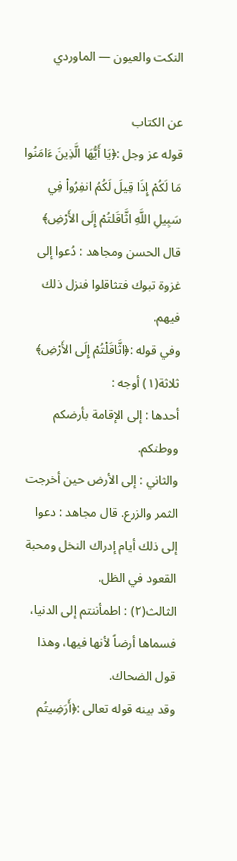النكت والعيون — الماوردي

عن الكتاب
قوله عز وجل :﴿يَا أَيُّهَا الَّذِينَ ءَامَنُوا مَا لَكُمْ إِذَا قِيلَ لَكُمُ انفِرُواْ فِي سَبِيلِ اللَّهِ اثَّاقَلتُمْ إِلَى الأَرْضِ﴾ قال الحسن ومجاهد : دُعوا إلى غزوة تبوك فتثاقلوا فنزل ذلك فيهم.
وفي قوله :﴿اثَّاقَلْتُمْ إِلَى الأَرْضِ﴾ ثلاثة(١) أوجه :
أحدها : إلى الإقامة بأرضكم ووطنكم.
والثاني : إلى الأرض حين أخرجت الثمر والزرع. قال مجاهد : دعوا إلى ذلك أيام إدراك النخل ومحبة القعود في الظل.
الثالث(٢) : اطمأننتم إلى الدنيا، فسماها أرضاً لأنها فيها، وهذا قول الضحاك.
وقد بينه قوله تعالى :﴿أَرَضِيتُم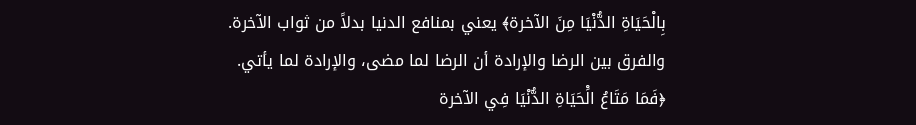بِالْحَيَاةِ الدُّنْيَا مِنَ الآخرة﴾ يعني بمنافع الدنيا بدلاً من ثواب الآخرة.
والفرق بين الرضا والإرادة أن الرضا لما مضى، والإرادة لما يأتي.
﴿فَمَا مَتَاعُ الَْحَيَاةِ الدُّنْيَا فِي الآخرة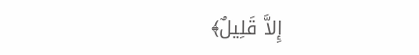إِلاَّ قَلِيلٌ﴾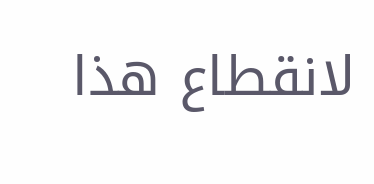لانقطاع هذا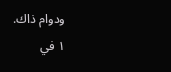ودوام ذاك.
١ في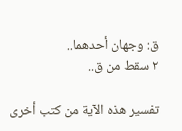ق: وجهان أحدهما..
٢ سقط من ق..

تفسير هذه الآية من كتب أخرى